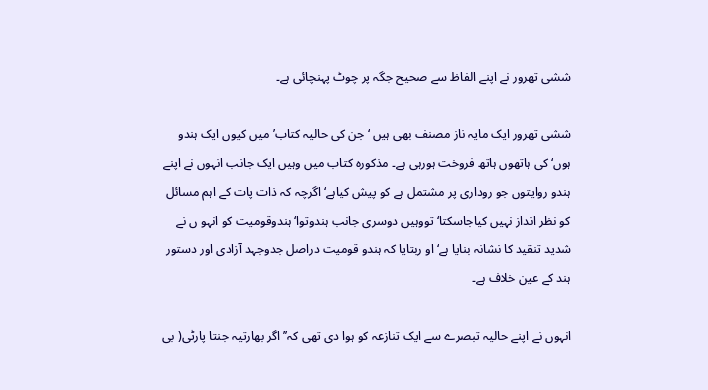ششی تھرور نے اپنے الفاظ سے صحیح جگہ پر چوٹ پہنچائی ہے۔

ششی تھرور ایک مایہ ناز مصنف بھی ہیں ‘ جن کی حالیہ کتاب’میں کیوں ایک ہندو ہوں‘ کی ہاتھوں ہاتھ فروخت ہورہی ہے۔ مذکورہ کتاب میں وہیں ایک جانب انہوں نے اپنے ہندو روایتوں جو روداری پر مشتمل ہے کو پیش کیاہے‘ اگرچہ کہ ذات پات کے اہم مسائل کو نظر انداز نہیں کیاجاسکتا‘ تووہیں دوسری جانب ہندوتوا‘ ہندوقومیت کو انہو ں نے شدید تنقید کا نشانہ بنایا ہے‘ او ربتایا کہ ہندو قومیت دراصل جدوجہد آزادی اور دستور ہند کے عین خلاف ہے۔

انہوں نے اپنے حالیہ تبصرے سے ایک تنازعہ کو ہوا دی تھی کہ’’ اگر بھارتیہ جنتا پارٹی( بی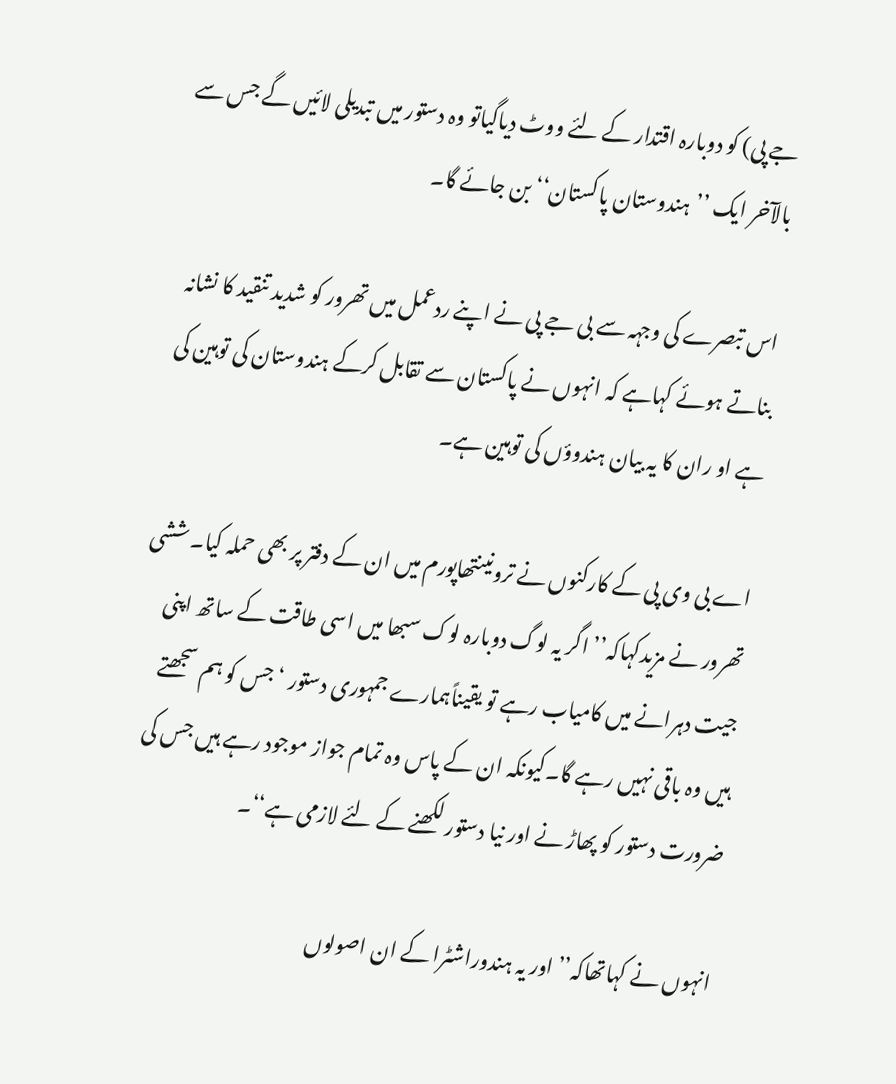جے پی) کو دوبارہ اقتدار کے لئے ووٹ دیاگیاتو وہ دستور میں تبدیلی لائیں گے جس سے بالآخر ایک ’’ہندوستان پاکستان‘‘ بن جائے گا۔

اس تبصرے کی وجہہ سے بی جے پی نے اپنے ردعمل میں تھرور کو شدید تنقید کا نشانہ بناتے ہوئے کہاہے کہ انہوں نے پاکستان سے تقابل کرکے ہندوستان کی توہین کی ہے او ران کا یہ بیان ہندوؤں کی توہین ہے۔

اے بی وی پی کے کارکنوں نے ترونینتھاپورم میں ان کے دفتر پر بھی حملہ کیا۔ششی تھرور نے مزیدکہاکہ’’ اگر یہ لوگ دوبارہ لوک سبھا میں اسی طاقت کے ساتھ اپنی جیت دہرانے میں کامیاب رہے تو یقیناًہمارے جمہوری دستور ‘ جس کو ہم سجھتے ہیں وہ باقی نہیں رہے گا۔کیونکہ ان کے پاس وہ تمام جواز موجود رہے ہیں جس کی ضرورت دستور کو پھاڑ نے اور نیا دستور لکھنے کے لئے لازمی ہے‘‘۔

انہوں نے کہاتھاکہ’’ اور یہ ہندوراشٹرا کے ان اصولوں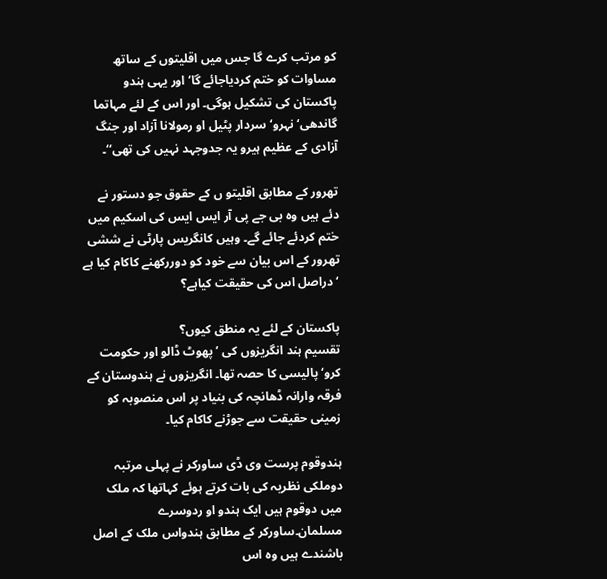کو مرتب کرے گا جس میں اقلیتوں کے ساتھ مساوات کو ختم کردیاجائے گا‘ اور یہی ہندو پاکستان کی تشکیل ہوگی۔ اور اس کے لئے مہاتما گاندھی‘ نہرو‘ سردار پٹیل او رمولانا آزاد اور جنگ آزادی کے عظیم ہیرو یہ جدوجہد نہیں کی تھی‘‘۔

تھرور کے مطابق اقلیتو ں کے حقوق جو دستور نے دئے ہیں وہ بی جے پی آر ایس ایس کی اسکیم میں ختم کردئے جائے گے۔ وہیں کانگریس پارٹی نے ششی تھرور کے اس بیان سے خود کو دوررکھنے کاکام کیا ہے ‘ دراصل اس کی حقیقت کیاہے؟

پاکستان کے لئے یہ منطق کیوں؟
تقسیم ہند انگریزوں کی ’ پھوٹ ڈالو اور حکومت کرو‘ پالیسی کا حصہ تھا۔ انگریزوں نے ہندوستان کے فرقہ وارانہ ڈھانچہ کی بنیاد پر اس منصوبہ کو زمینی حقیقت سے جوڑنے کاکام کیا۔

ہندوقوم پرست وی ڈی ساورکر نے پہلی مرتبہ دوملکی نظریہ کی بات کرتے ہوئے کہاتھا کہ ملک میں دوقوم ہیں ایک ہندو او ردوسرے مسلمان۔ساورکر کے مطابق ہندواس ملک کے اصل باشندے ہیں وہ اس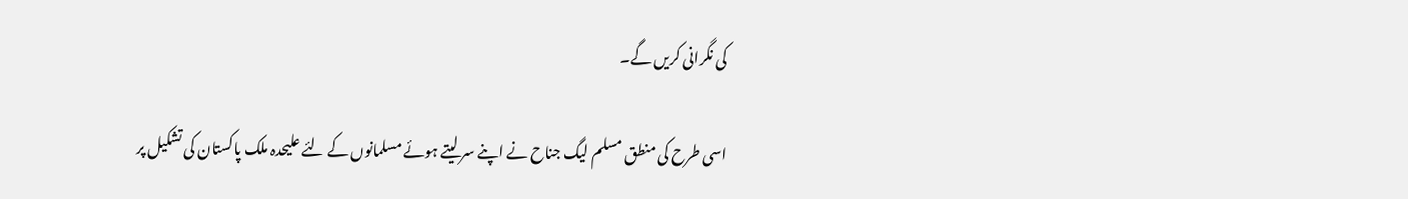کی نگرانی کریں گے۔

اسی طرح کی منطق مسلم لیگ جناح نے اپنے سر لیتے ہوئے مسلمانوں کے لئے علیحدہ ملک پاکستان کی تشکیل پر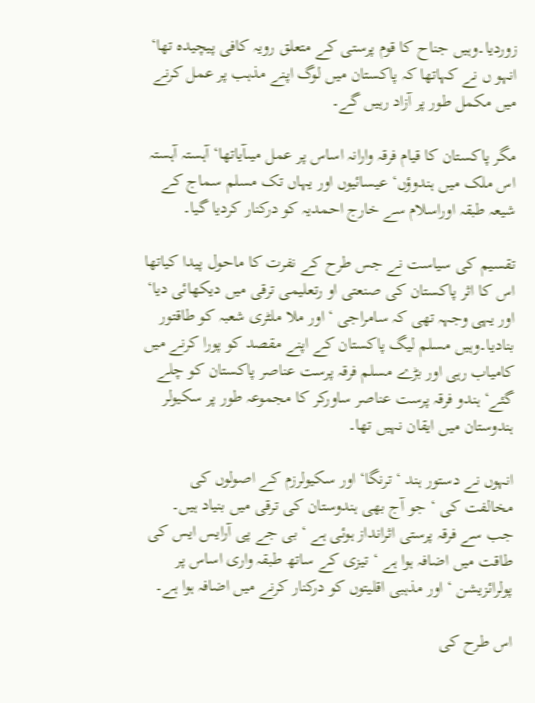زوردیا۔وہیں جناح کا قوم پرستی کے متعلق رویہ کافی پیچیدہ تھا‘ انہو ں نے کہاتھا کہ پاکستان میں لوگ اپنے مذہب پر عمل کرنے میں مکمل طور پر آزاد رہیں گے۔

مگر پاکستان کا قیام فرقہ وارانہ اساس پر عمل میںآیاتھا‘ آہستہ آہستہ اس ملک میں ہندوؤں‘ عیسائیوں اور یہاں تک مسلم سماج کے شیعہ طبقہ اوراسلام سے خارج احمدیہ کو درکنار کردیا گیا۔

تقسیم کی سیاست نے جس طرح کے نفرت کا ماحول پیدا کیاتھا اس کا اثر پاکستان کی صنعتی او رتعلیمی ترقی میں دیکھائی دیا‘ اور یہی وجہہ تھی کہ سامراجی ‘ اور ملا ملٹری شعبہ کو طاقتور بنادیا۔وہیں مسلم لیگ پاکستان کے اپنے مقصد کو پورا کرنے میں کامیاب رہی اور بڑے مسلم فرقہ پرست عناصر پاکستان کو چلے گئے‘ ہندو فرقہ پرست عناصر ساورکر کا مجموعہ طور پر سکیولر ہندوستان میں ایقان نہیں تھا۔

انہوں نے دستور ہند ‘ ترنگا‘ اور سکیولرزم کے اصولوں کی مخالفت کی ‘ جو آج بھی ہندوستان کی ترقی میں بنیاد ہیں۔ جب سے فرقہ پرستی اثرانداز ہوئی ہے ‘ بی جے پی آرایس ایس کی طاقت میں اضافہ ہوا ہے ‘ تیزی کے ساتھ طبقہ واری اساس پر پولرائزیشن ‘ اور مذہبی اقلیتوں کو درکنار کرنے میں اضافہ ہوا ہے۔

اس طرح کی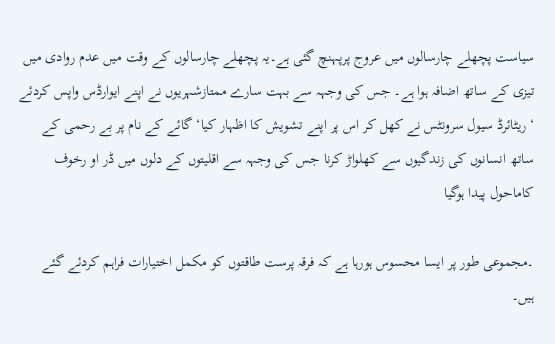سیاست پچھلے چارسالوں میں عروج پرپہنچ گئی ہے۔یہ پچھلے چارسالوں کے وقت میں عدم روادی میں تیزی کے ساتھ اضافہ ہوا ہے۔ جس کی وجہہ سے بہت سارے ممتازشہریوں نے اپنے ایوارڈس واپس کردئے ‘ ریٹائرڈ سیول سرونٹس نے کھل کر اس پر اپنے تشویش کا اظہار کیا‘ گائے کے نام پر بے رحمی کے ساتھ انسانوں کی زندگیوں سے کھلواڑ کرنا جس کی وجہہ سے اقلیتوں کے دلوں میں ڈر او رخوف کاماحول پیدا ہوگیا

۔مجموعی طور پر ایسا محسوس ہورہا ہے کہ فرقہ پرست طاقتوں کو مکمل اختیارات فراہم کردئے گئے ہیں۔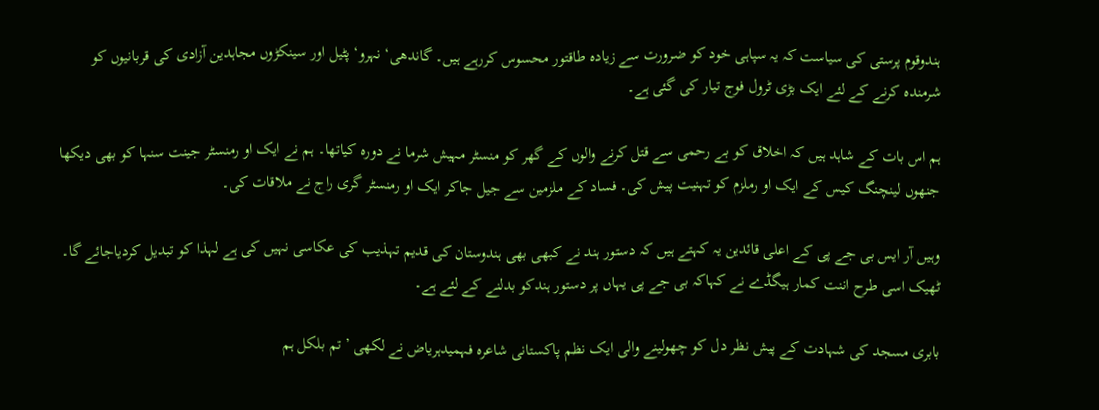ہندوقوم پرستی کی سیاست کہ یہ سپاہی خود کو ضرورت سے زیادہ طاقتور محسوس کررہے ہیں۔ گاندھی‘ نہرو‘ پٹیل اور سینکڑوں مجاہدین آزادی کی قربانیوں کو شرمندہ کرنے کے لئے ایک بڑی ٹرول فوج تیار کی گئی ہے۔

ہم اس بات کے شاہد ہیں کہ اخلاق کو بے رحمی سے قتل کرنے والوں کے گھر کو منسٹر مہیش شرما نے دورہ کیاتھا۔ ہم نے ایک او رمنسٹر جینت سنہا کو بھی دیکھا جنھوں لینچنگ کیس کے ایک او رملزم کو تہنیت پیش کی۔ فساد کے ملزمین سے جیل جاکر ایک او رمنسٹر گری راج نے ملاقات کی۔

وہیں آر ایس بی جے پی کے اعلی قائدین یہ کہتے ہیں کہ دستور ہند نے کبھی بھی ہندوستان کی قدیم تہذیب کی عکاسی نہیں کی ہے لہذا کو تبدیل کردیاجائے گا۔ ٹھیک اسی طرح اننت کمار ہیگڈے نے کہاکہ بی جے پی یہاں پر دستور ہندکو بدلنے کے لئے ہے۔

بابری مسجد کی شہادت کے پیش نظر دل کو چھولینے والی ایک نظم پاکستانی شاعرہ فہمیدہریاض نے لکھی ’ تم بلکل ہم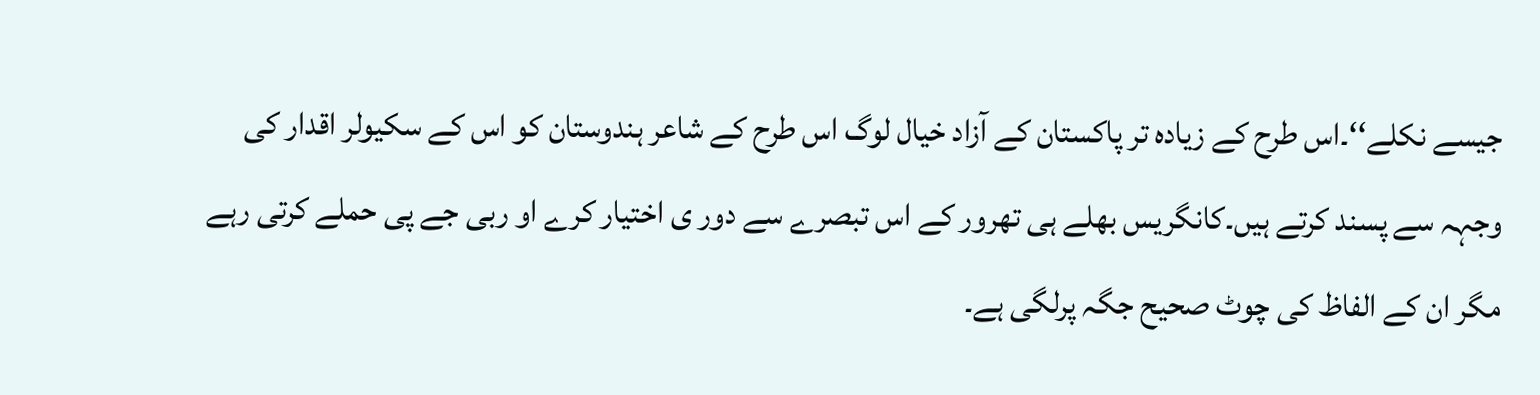جیسے نکلے‘‘۔اس طرح کے زیادہ تر پاکستان کے آزاد خیال لوگ اس طرح کے شاعر ہندوستان کو اس کے سکیولر اقدار کی وجہہ سے پسند کرتے ہیں۔کانگریس بھلے ہی تھرور کے اس تبصرے سے دور ی اختیار کرے او ربی جے پی حملے کرتی رہے مگر ان کے الفاظ کی چوٹ صحیح جگہ پرلگی ہے۔